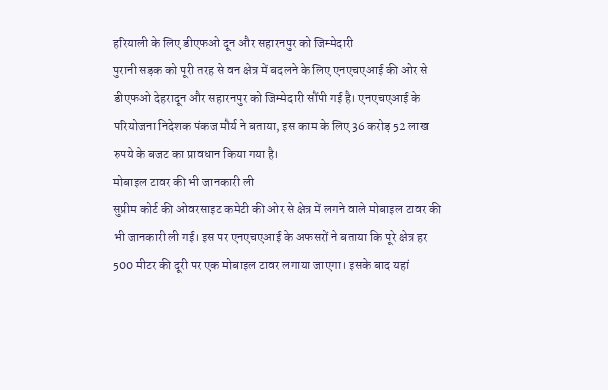हरियाली के लिए डीएफओ दून और सहारनपुर को जिम्मेदारी
पुरानी सड़क को पूरी तरह से वन क्षेत्र में बदलने के लिए एनएचएआई की ओर से डीएफओ देहरादून और सहारनपुर को जिम्मेदारी सौंपी गई है। एनएचएआई के परियोजना निदेशक पंकज मौर्य ने बताया, इस काम के लिए 36 करोड़ 52 लाख रुपये के बजट का प्रावधान किया गया है।
मोबाइल टावर की भी जानकारी ली
सुप्रीम कोर्ट की ओवरसाइट कमेटी की ओर से क्षेत्र में लगने वाले मोबाइल टावर की भी जानकारी ली गई। इस पर एनएचएआई के अफसरों ने बताया कि पूरे क्षेत्र हर 500 मीटर की दूरी पर एक मोबाइल टावर लगाया जाएगा। इसके बाद यहां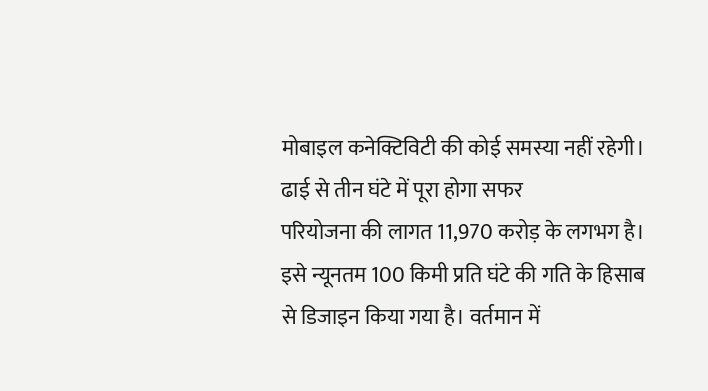मोबाइल कनेक्टिविटी की कोई समस्या नहीं रहेगी।
ढाई से तीन घंटे में पूरा होगा सफर
परियोजना की लागत 11,970 करोड़ के लगभग है। इसे न्यूनतम 100 किमी प्रति घंटे की गति के हिसाब से डिजाइन किया गया है। वर्तमान में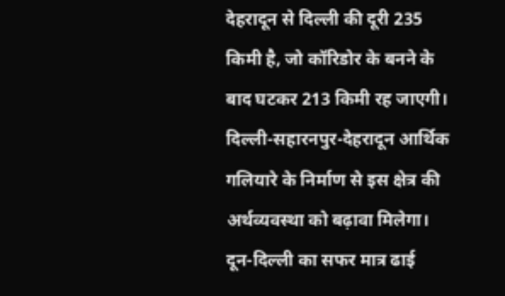देहरादून से दिल्ली की दूरी 235 किमी है, जो कॉरिडोर के बनने के बाद घटकर 213 किमी रह जाएगी। दिल्ली-सहारनपुर-देहरादून आर्थिक गलियारे के निर्माण से इस क्षेत्र की अर्थव्यवस्था को बढ़ावा मिलेगा। दून-दिल्ली का सफर मात्र ढाई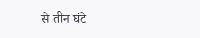से तीन घंटे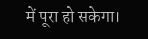में पूरा हो सकेगा।